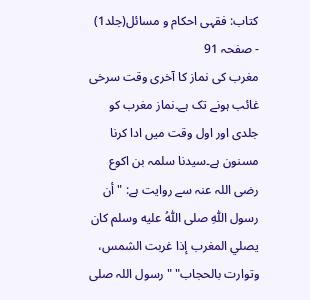کتاب: فقہی احکام و مسائل(جلد1) - صفحہ 91
مغرب کی نماز کا آخری وقت سرخی غائب ہونے تک ہے۔نماز مغرب کو جلدی اور اول وقت میں ادا کرنا مسنون ہے۔سیدنا سلمہ بن اکوع رضی اللہ عنہ سے روایت ہے: "أن رسول اللّٰهِ صلى اللّٰهُ عليه وسلم كان يصلي المغرب إذا غربت الشمس، وتوارت بالحجاب" "رسول اللہ صلی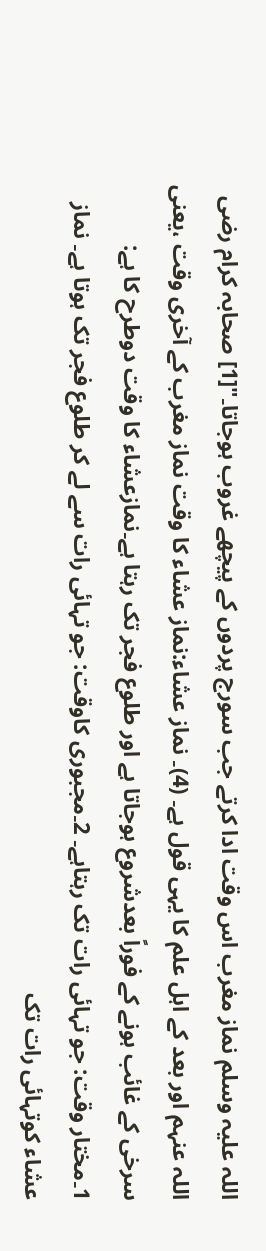اللہ علیہ وسلم نماز مغرب اس وقت ادا کرتے جب سورج پردوں کے پیچھے غروب ہوجاتا۔"[1] صحابہ کرام رضی اللہ عنہم اور بعد کے اہل علم کا یہی قول ہے۔ (4)۔ نماز عشاء:نماز عشاء کا وقت نماز مغرب کے آخری وقت ،یعنی سرخی کے غائب ہونے کے فوراً بعدشروع ہوجاتا ہے اور طلوع فجر تک رہتا ہے۔نمازعشاء کا وقت دوطرح کا ہے: 1۔مختار وقت: جو تہائی رات تک رہتاہے۔ 2۔مجبوری کاوقت: جو تہائی رات سے لے کر طلوع فجر تک ہوتا ہے۔ نماز عشاء کوتہائی رات تک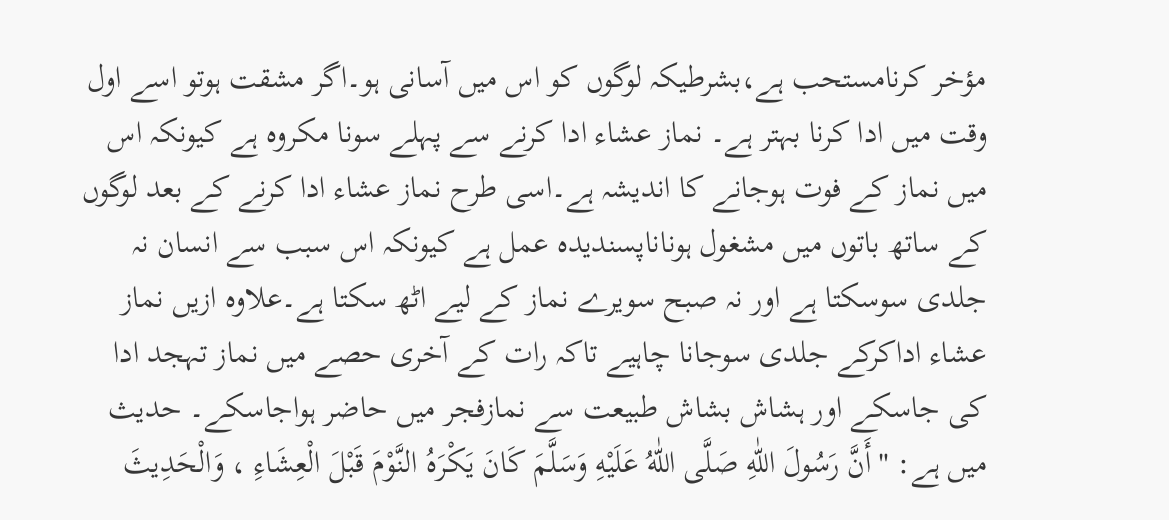مؤخر کرنامستحب ہے،بشرطیکہ لوگوں کو اس میں آسانی ہو۔اگر مشقت ہوتو اسے اول وقت میں ادا کرنا بہتر ہے۔ نماز عشاء ادا کرنے سے پہلے سونا مکروہ ہے کیونکہ اس میں نماز کے فوت ہوجانے کا اندیشہ ہے۔اسی طرح نماز عشاء ادا کرنے کے بعد لوگوں کے ساتھ باتوں میں مشغول ہوناناپسندیدہ عمل ہے کیونکہ اس سبب سے انسان نہ جلدی سوسکتا ہے اور نہ صبح سویرے نماز کے لیے اٹھ سکتا ہے۔علاوہ ازیں نماز عشاء اداکرکے جلدی سوجانا چاہیے تاکہ رات کے آخری حصے میں نماز تہجد ادا کی جاسکے اور ہشاش بشاش طبیعت سے نمازفجر میں حاضر ہواجاسکے۔ حدیث میں ہے: "أَنَّ رَسُولَ اللّٰهِ صَلَّى اللّٰهُ عَلَيْهِ وَسَلَّمَ كَانَ يَكْرَهُ النَّوْمَ قَبْلَ الْعِشَاءِ ، وَالْحَدِيثَ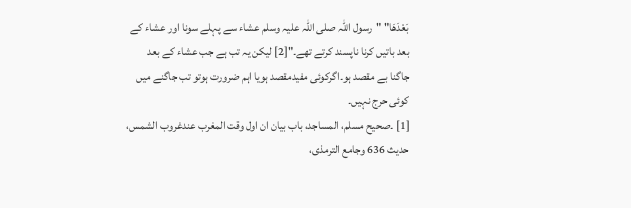بَعْدَهَا" "رسول اللہ صلی اللہ علیہ وسلم عشاء سے پہلے سونا اور عشاء کے بعد باتیں کرنا ناپسند کرتے تھے۔"[2] لیکن یہ تب ہے جب عشاء کے بعد جاگنا بے مقصد ہو۔اگرکوئی مفیدمقصد ہویا اہم ضرورت ہوتو تب جاگنے میں کوئی حرج نہیں۔
[1] ۔صحیح مسلم، المساجد، باب بیان ان اول وقت المغرب عندغروب الشمس، حدیث 636 وجامع الترمذی،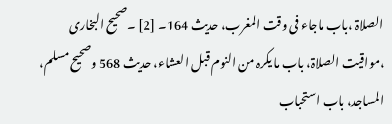الصلاۃ ،باب ماجاء فی وقت المغرب، حدیث 164۔ [2] ۔صحیح البخاری ،مواقیت الصلاۃ، باب ما یکرہ من النوم قبل العشاء، حدیث 568 وصحیح مسلم، المساجد، باب استحباب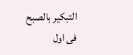التبکیر بالصبح فی اول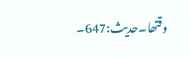وقتھا۔حدیث:647۔